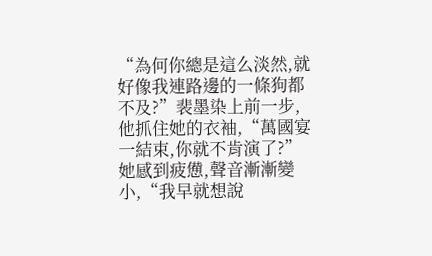“為何你總是這么淡然,就好像我連路邊的一條狗都不及?”裴墨染上前一步,他抓住她的衣袖,“萬國宴一結束,你就不肯演了?”
她感到疲憊,聲音漸漸變小,“我早就想說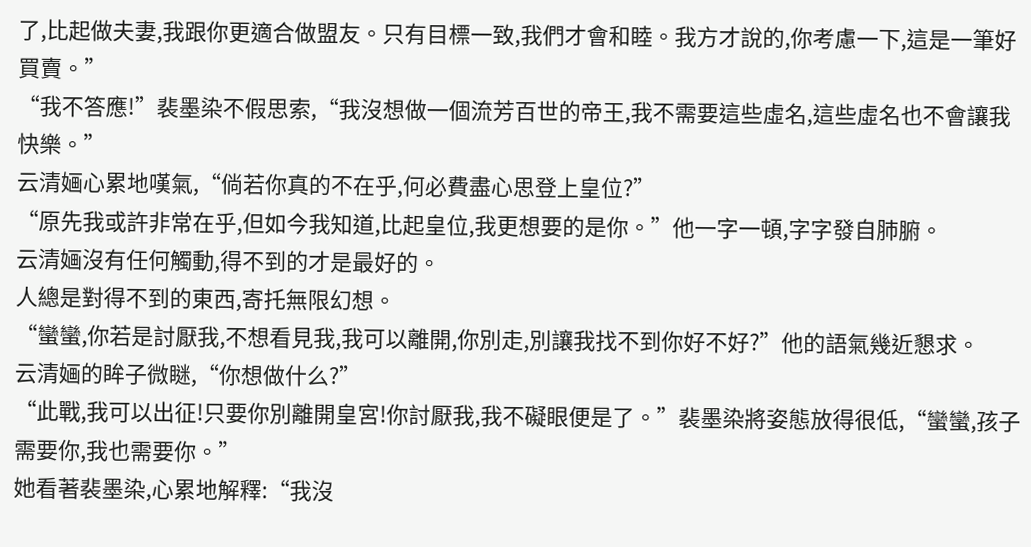了,比起做夫妻,我跟你更適合做盟友。只有目標一致,我們才會和睦。我方才說的,你考慮一下,這是一筆好買賣。”
“我不答應!”裴墨染不假思索,“我沒想做一個流芳百世的帝王,我不需要這些虛名,這些虛名也不會讓我快樂。”
云清婳心累地嘆氣,“倘若你真的不在乎,何必費盡心思登上皇位?”
“原先我或許非常在乎,但如今我知道,比起皇位,我更想要的是你。”他一字一頓,字字發自肺腑。
云清婳沒有任何觸動,得不到的才是最好的。
人總是對得不到的東西,寄托無限幻想。
“蠻蠻,你若是討厭我,不想看見我,我可以離開,你別走,別讓我找不到你好不好?”他的語氣幾近懇求。
云清婳的眸子微瞇,“你想做什么?”
“此戰,我可以出征!只要你別離開皇宮!你討厭我,我不礙眼便是了。”裴墨染將姿態放得很低,“蠻蠻,孩子需要你,我也需要你。”
她看著裴墨染,心累地解釋:“我沒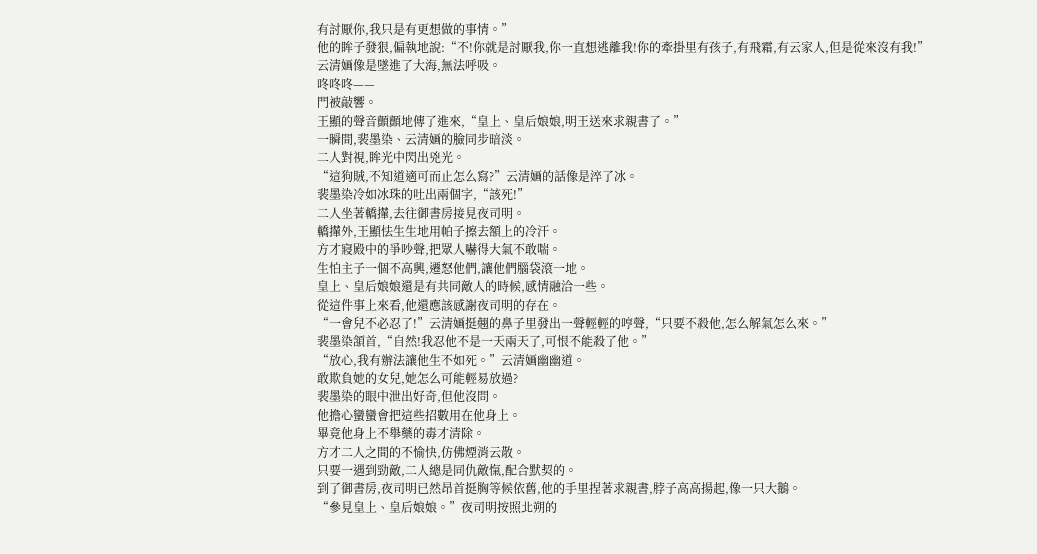有討厭你,我只是有更想做的事情。”
他的眸子發狠,偏執地說:“不!你就是討厭我,你一直想逃離我!你的牽掛里有孩子,有飛霜,有云家人,但是從來沒有我!”
云清婳像是墜進了大海,無法呼吸。
咚咚咚——
門被敲響。
王顯的聲音顫顫地傳了進來,“皇上、皇后娘娘,明王送來求親書了。”
一瞬間,裴墨染、云清婳的臉同步暗淡。
二人對視,眸光中閃出兇光。
“這狗賊,不知道適可而止怎么寫?”云清婳的話像是淬了冰。
裴墨染冷如冰珠的吐出兩個字,“該死!”
二人坐著轎攆,去往御書房接見夜司明。
轎攆外,王顯怯生生地用帕子擦去額上的冷汗。
方才寢殿中的爭吵聲,把眾人嚇得大氣不敢喘。
生怕主子一個不高興,遷怒他們,讓他們腦袋滾一地。
皇上、皇后娘娘還是有共同敵人的時候,感情融洽一些。
從這件事上來看,他還應該感謝夜司明的存在。
“一會兒不必忍了!”云清婳挺翹的鼻子里發出一聲輕輕的哼聲,“只要不殺他,怎么解氣怎么來。”
裴墨染頷首,“自然!我忍他不是一天兩天了,可恨不能殺了他。”
“放心,我有辦法讓他生不如死。”云清婳幽幽道。
敢欺負她的女兒,她怎么可能輕易放過?
裴墨染的眼中泄出好奇,但他沒問。
他擔心蠻蠻會把這些招數用在他身上。
畢竟他身上不舉藥的毒才清除。
方才二人之間的不愉快,仿佛煙消云散。
只要一遇到勁敵,二人總是同仇敵愾,配合默契的。
到了御書房,夜司明已然昂首挺胸等候依舊,他的手里捏著求親書,脖子高高揚起,像一只大鵝。
“參見皇上、皇后娘娘。”夜司明按照北朔的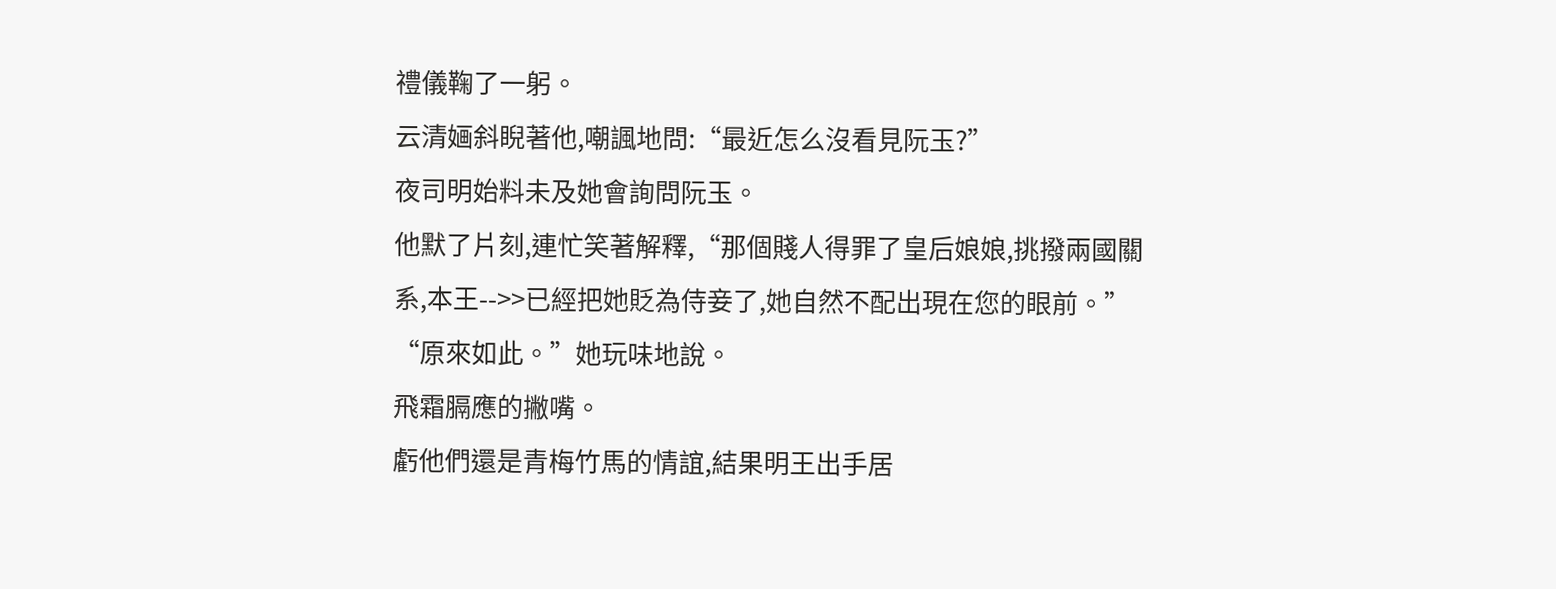禮儀鞠了一躬。
云清婳斜睨著他,嘲諷地問:“最近怎么沒看見阮玉?”
夜司明始料未及她會詢問阮玉。
他默了片刻,連忙笑著解釋,“那個賤人得罪了皇后娘娘,挑撥兩國關系,本王-->>已經把她貶為侍妾了,她自然不配出現在您的眼前。”
“原來如此。”她玩味地說。
飛霜膈應的撇嘴。
虧他們還是青梅竹馬的情誼,結果明王出手居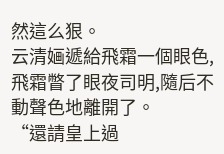然這么狠。
云清婳遞給飛霜一個眼色,飛霜瞥了眼夜司明,隨后不動聲色地離開了。
“還請皇上過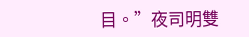目。”夜司明雙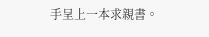手呈上一本求親書。